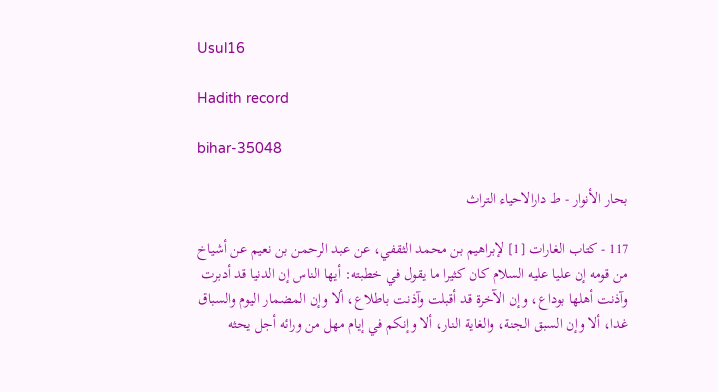Usul16

Hadith record

bihar-35048

بحار الأنوار - ط دارالاحياء التراث

117 - كتاب الغارات [1] لإبراهيم بن محمد الثقفي، عن عبد الرحمن بن نعيم عن أشياخ من قومه إن عليا عليه السلام كان كثيرا ما يقول في خطبته: أيها الناس إن الدنيا قد أدبرت وآذنت أهلها بوداع، وإن الآخرة قد أقبلت وآذنت باطلاع، ألا وإن المضمار اليوم والسباق غدا، ألا وإن السبق الجنة، والغاية النار، ألا وإنكم في إيام مهل من ورائه أجل يحثه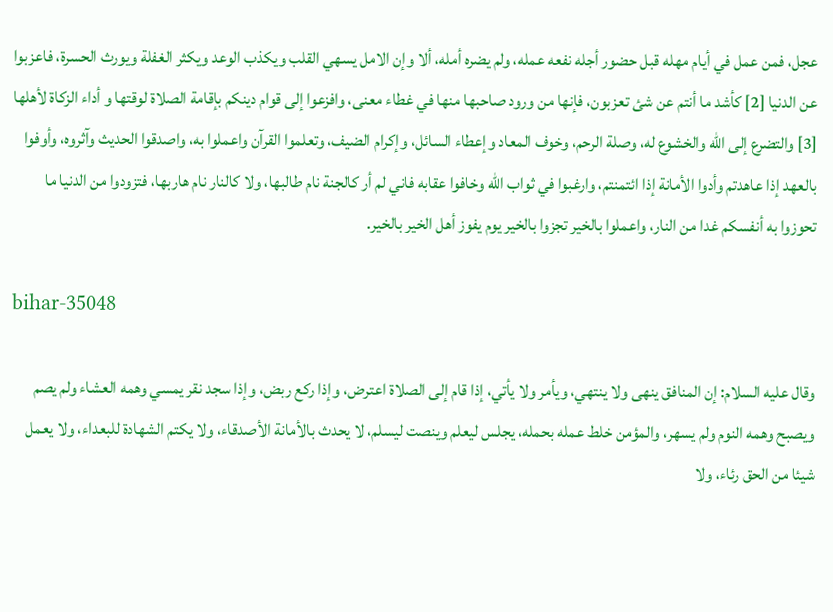عجل، فمن عمل في أيام مهله قبل حضور أجله نفعه عمله، ولم يضره أمله، ألا وإن الامل يسهي القلب ويكذب الوعد ويكثر الغفلة ويورث الحسرة، فاعزبوا عن الدنيا [2] كأشد ما أنتم عن شئ تعزبون، فإنها من ورود صاحبها منها في غطاء معنى، وافزعوا إلى قوام دينكم بإقامة الصلاة لوقتها و أداء الزكاة لأهلها [3] والتضرع إلى الله والخشوع له، وصلة الرحم، وخوف المعاد وإعطاء السائل، وإكرام الضيف، وتعلموا القرآن واعملوا به، واصدقوا الحديث وآثروه، وأوفوا بالعهد إذا عاهدتم وأدوا الأمانة إذا ائتمنتم، وارغبوا في ثواب الله وخافوا عقابه فاني لم أر كالجنة نام طالبها، ولا كالنار نام هاربها، فتزودوا من الدنيا ما تحوزوا به أنفسكم غدا من النار، واعملوا بالخير تجزوا بالخير يوم يفوز أهل الخير بالخير.

bihar-35048

وقال عليه السلام: إن المنافق ينهى ولا ينتهي، ويأمر ولا يأتي، إذا قام إلى الصلاة اعترض، وإذا ركع ربض، وإذا سجد نقر يمسي وهمه العشاء ولم يصم ويصبح وهمه النوم ولم يسهر، والمؤمن خلط عمله بحمله، يجلس ليعلم وينصت ليسلم، لا يحدث بالأمانة الأصدقاء، ولا يكتم الشهادة للبعداء، ولا يعمل شيئا من الحق رئاء، ولا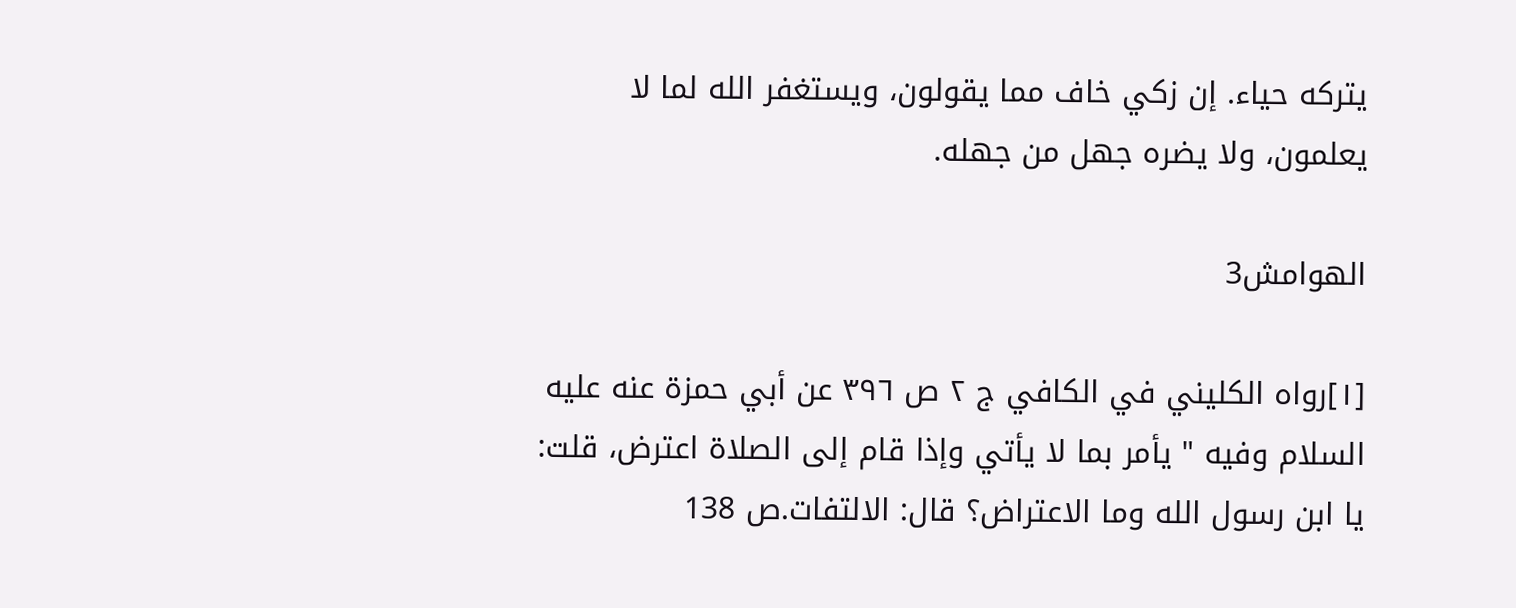يتركه حياء. إن زكي خاف مما يقولون، ويستغفر الله لما لا يعلمون، ولا يضره جهل من جهله.

الهوامش3

[١]رواه الكليني في الكافي ج ٢ ص ٣٩٦ عن أبي حمزة عنه عليه السلام وفيه " يأمر بما لا يأتي وإذا قام إلى الصلاة اعترض، قلت: يا ابن رسول الله وما الاعتراض؟ قال: الالتفات.ص 138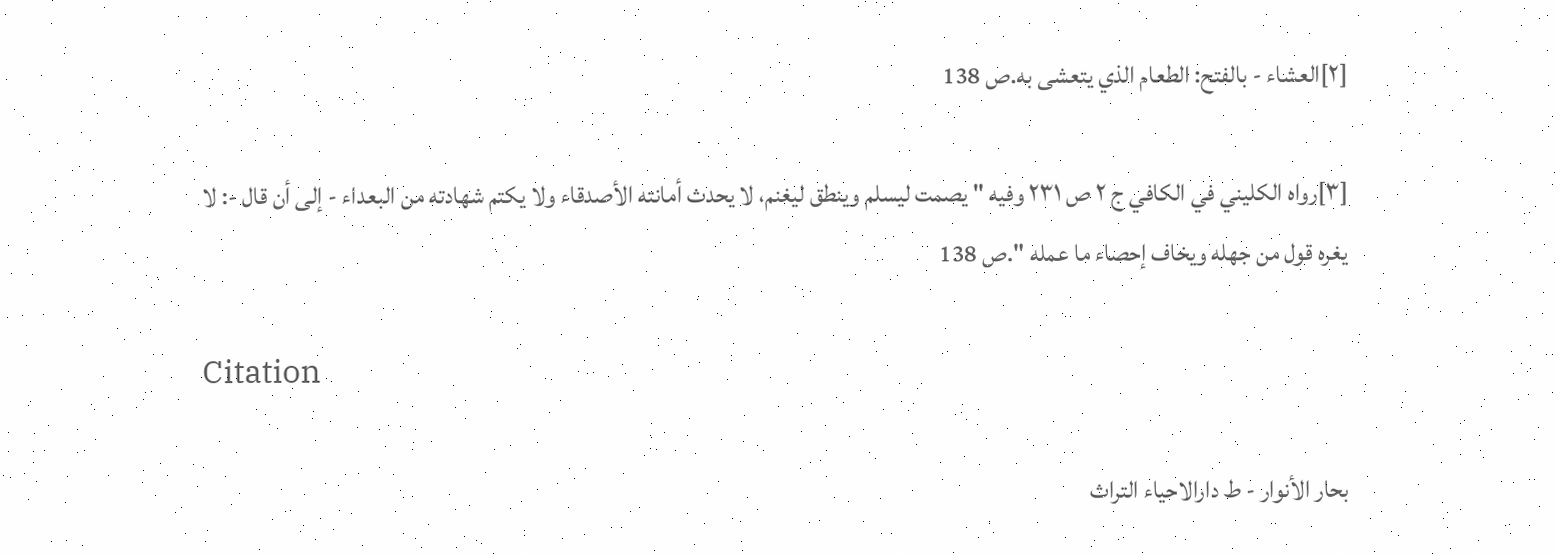[٢]العشاء - بالفتح: الطعام الذي يتعشى به.ص 138

[٣]رواه الكليني في الكافي ج ٢ ص ٢٣١ وفيه " يصمت ليسلم وينطق ليغنم، لا يحدث أمانته الأصدقاء ولا يكتم شهادته من البعداء - إلى أن قال -: لا يغره قول من جهله ويخاف إحصاء ما عمله ".ص 138

Citation

بحار الأنوار - ط دارالاحياء التراث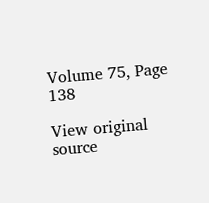Volume 75, Page 138

View original source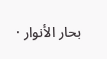بحار الأنوار ·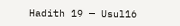Hadith 19 — Usul16